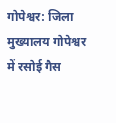गोपेश्वर: जिला मुख्यालय गोपेश्वर में रसोई गैस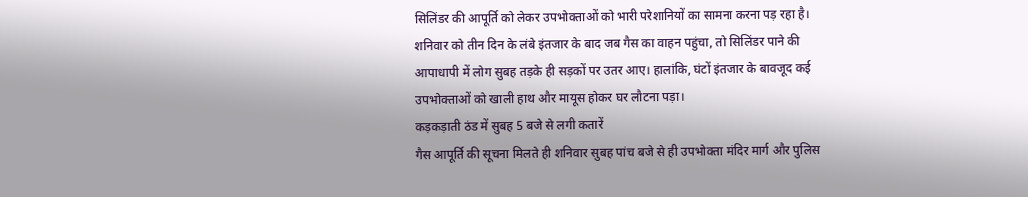सिलिंडर की आपूर्ति को लेकर उपभोक्ताओं को भारी परेशानियों का सामना करना पड़ रहा है। शनिवार को तीन दिन के लंबे इंतजार के बाद जब गैस का वाहन पहुंचा, तो सिलिंडर पाने की आपाधापी में लोग सुबह तड़के ही सड़कों पर उतर आए। हालांकि, घंटों इंतजार के बावजूद कई उपभोक्ताओं को खाली हाथ और मायूस होकर घर लौटना पड़ा।
कड़कड़ाती ठंड में सुबह 5 बजे से लगी कतारें
गैस आपूर्ति की सूचना मिलते ही शनिवार सुबह पांच बजे से ही उपभोक्ता मंदिर मार्ग और पुलिस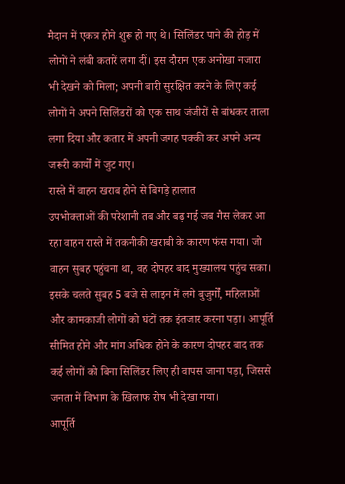मैदान में एकत्र होने शुरू हो गए थे। सिलिंडर पाने की होड़ में लोगों ने लंबी कतारें लगा दीं। इस दौरान एक अनोखा नजारा भी देखने को मिला; अपनी बारी सुरक्षित करने के लिए कई लोगों ने अपने सिलिंडरों को एक साथ जंजीरों से बांधकर ताला लगा दिया और कतार में अपनी जगह पक्की कर अपने अन्य जरूरी कार्यों में जुट गए।
रास्ते में वाहन खराब होने से बिगड़े हालात
उपभोक्ताओं की परेशानी तब और बढ़ गई जब गैस लेकर आ रहा वाहन रास्ते में तकनीकी खराबी के कारण फंस गया। जो वाहन सुबह पहुंचना था, वह दोपहर बाद मुख्यालय पहुंच सका। इसके चलते सुबह 5 बजे से लाइन में लगे बुजुर्गों, महिलाओं और कामकाजी लोगों को घंटों तक इंतजार करना पड़ा। आपूर्ति सीमित होने और मांग अधिक होने के कारण दोपहर बाद तक कई लोगों को बिना सिलिंडर लिए ही वापस जाना पड़ा, जिससे जनता में विभाग के खिलाफ रोष भी देखा गया।
आपूर्ति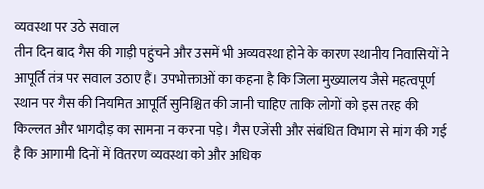व्यवस्था पर उठे सवाल
तीन दिन बाद गैस की गाड़ी पहुंचने और उसमें भी अव्यवस्था होने के कारण स्थानीय निवासियों ने आपूर्ति तंत्र पर सवाल उठाए हैं। उपभोक्ताओं का कहना है कि जिला मुख्यालय जैसे महत्वपूर्ण स्थान पर गैस की नियमित आपूर्ति सुनिश्चित की जानी चाहिए ताकि लोगों को इस तरह की किल्लत और भागदौड़ का सामना न करना पड़े। गैस एजेंसी और संबंधित विभाग से मांग की गई है कि आगामी दिनों में वितरण व्यवस्था को और अधिक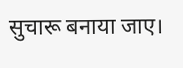सुचारू बनाया जाए।